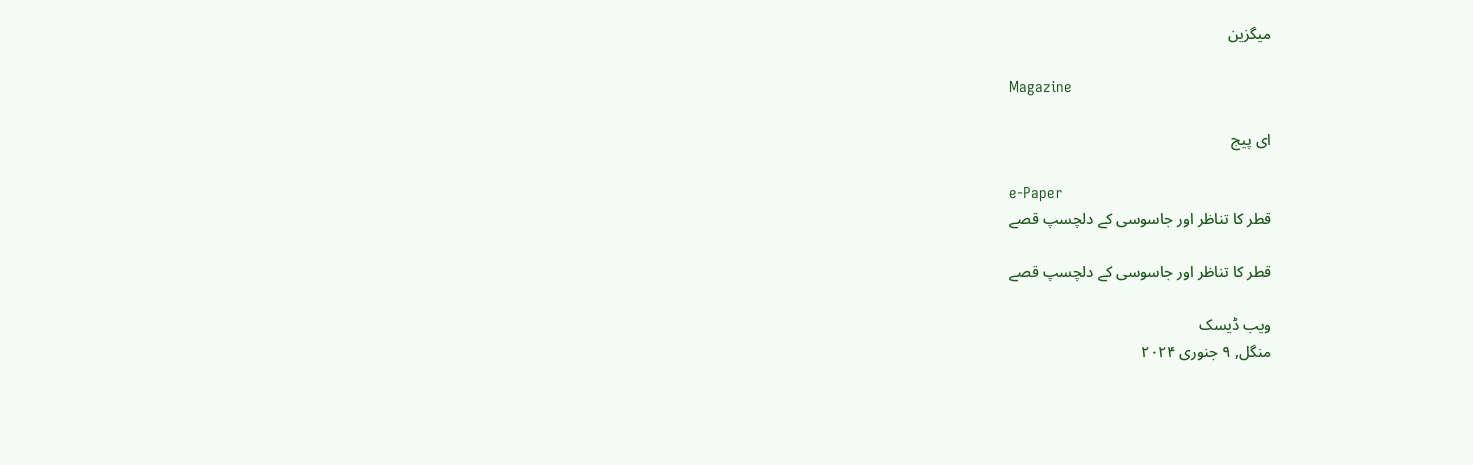میگزین

Magazine

ای پیج

e-Paper
قطر کا تناظر اور جاسوسی کے دلچسپ قصے

قطر کا تناظر اور جاسوسی کے دلچسپ قصے

ویب ڈیسک
منگل, ۹ جنوری ۲۰۲۴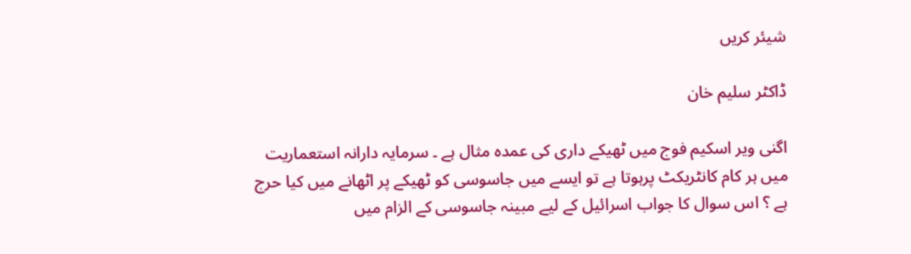شیئر کریں

ڈاکٹر سلیم خان

اگنی ویر اسکیم فوج میں ٹھیکے داری کی عمدہ مثال ہے ۔ سرمایہ دارانہ استعماریت میں ہر کام کانٹریکٹ پرہوتا ہے تو ایسے میں جاسوسی کو ٹھیکے پر اٹھانے میں کیا حرج ہے ؟ اس سوال کا جواب اسرائیل کے لیے مبینہ جاسوسی کے الزام میں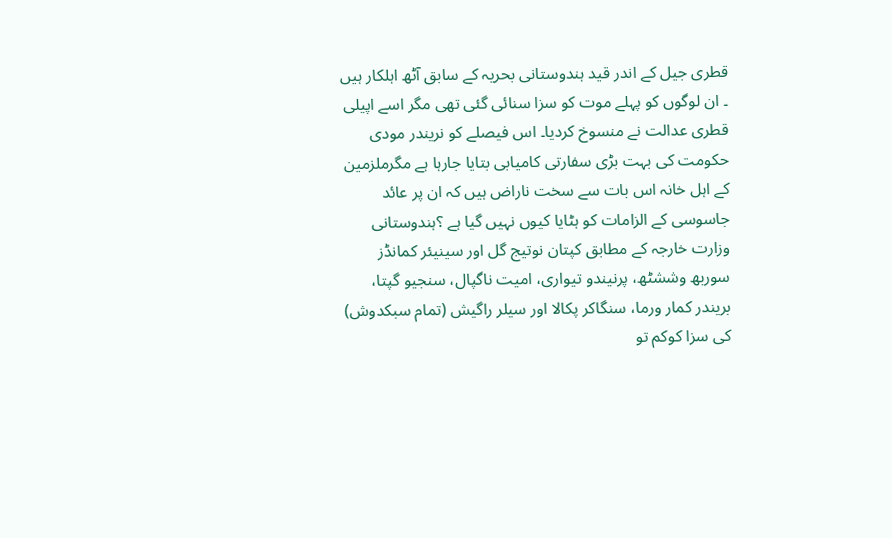قطری جیل کے اندر قید ہندوستانی بحریہ کے سابق آٹھ اہلکار ہیں ۔ ان لوگوں کو پہلے موت کو سزا سنائی گئی تھی مگر اسے اپیلی قطری عدالت نے منسوخ کردیا۔ اس فیصلے کو نریندر مودی حکومت کی بہت بڑی سفارتی کامیابی بتایا جارہا ہے مگرملزمین کے اہل خانہ اس بات سے سخت ناراض ہیں کہ ان پر عائد جاسوسی کے الزامات کو ہٹایا کیوں نہیں گیا ہے ؟ہندوستانی وزارت خارجہ کے مطابق کپتان نوتیج گل اور سینیئر کمانڈز سوربھ وششٹھ، پرنیندو تیواری، امیت ناگپال، سنجیو گپتا، بریندر کمار ورما، سنگاکر پکالا اور سیلر راگیش (تمام سبکدوش) کی سزا کوکم تو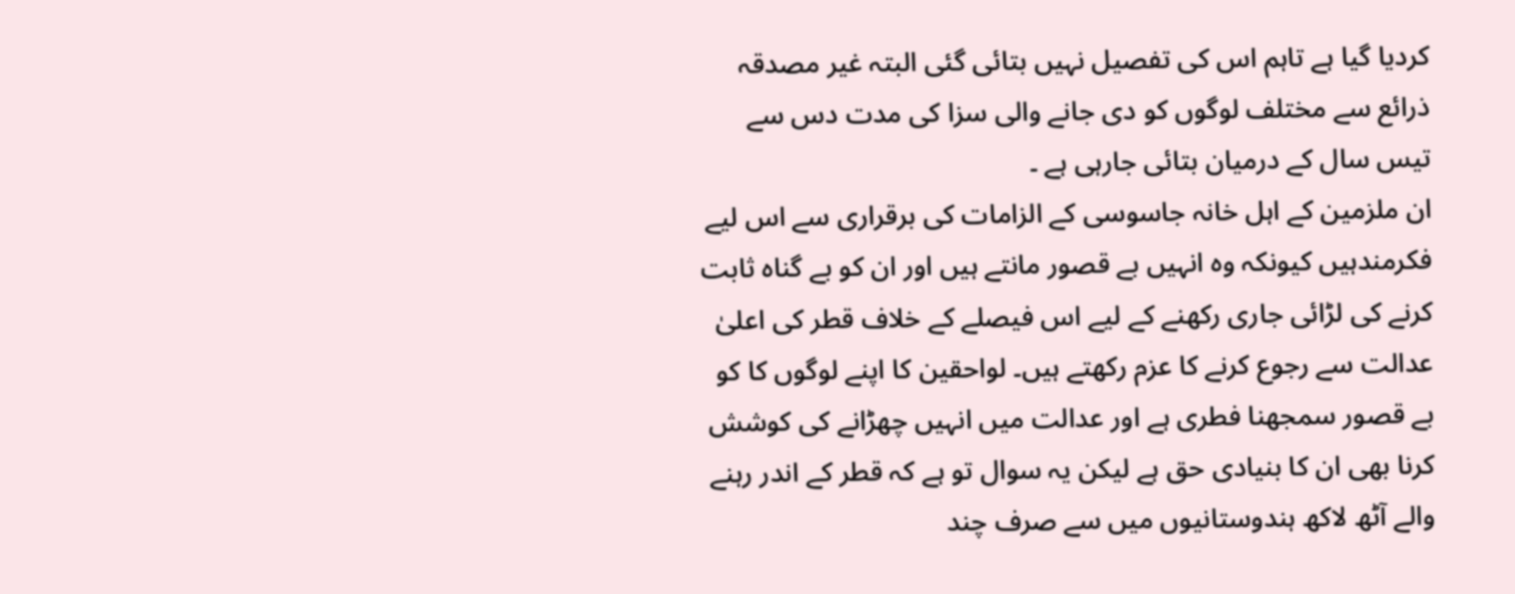کردیا گیا ہے تاہم اس کی تفصیل نہیں بتائی گئی البتہ غیر مصدقہ ذرائع سے مختلف لوگوں کو دی جانے والی سزا کی مدت دس سے تیس سال کے درمیان بتائی جارہی ہے ۔
ان ملزمین کے اہل خانہ جاسوسی کے الزامات کی برقراری سے اس لیے فکرمندہیں کیونکہ وہ انہیں بے قصور مانتے ہیں اور ان کو بے گناہ ثابت کرنے کی لڑائی جاری رکھنے کے لیے اس فیصلے کے خلاف قطر کی اعلیٰ عدالت سے رجوع کرنے کا عزم رکھتے ہیں۔ لواحقین کا اپنے لوگوں کا کو بے قصور سمجھنا فطری ہے اور عدالت میں انہیں چھڑانے کی کوشش کرنا بھی ان کا بنیادی حق ہے لیکن یہ سوال تو ہے کہ قطر کے اندر رہنے والے آٹھ لاکھ ہندوستانیوں میں سے صرف چند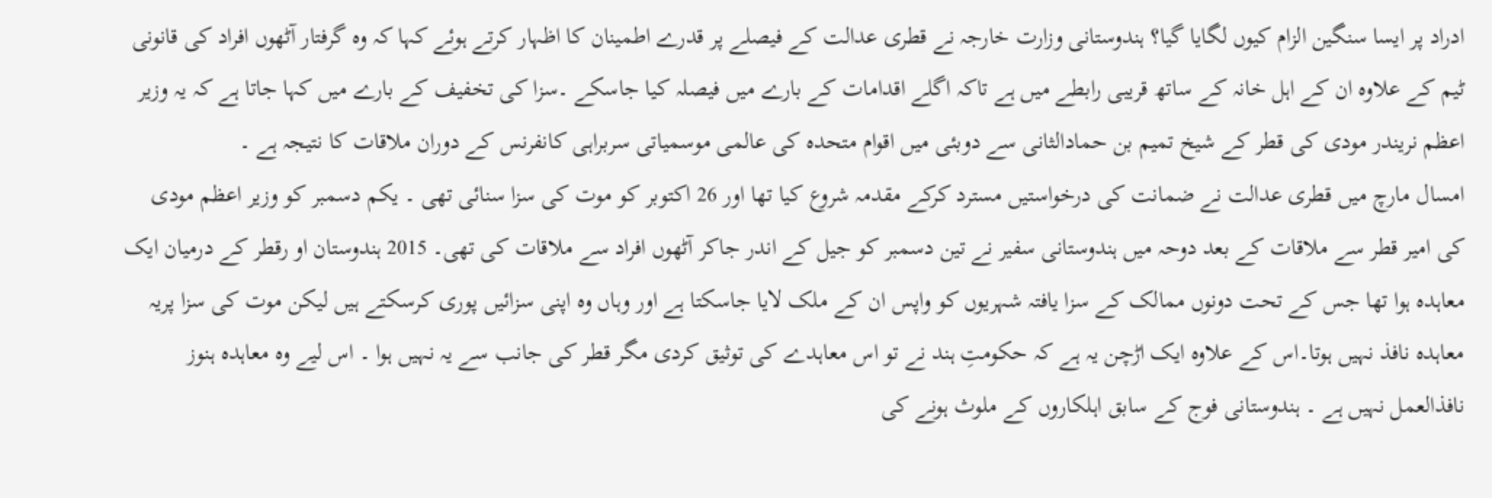ادراد پر ایسا سنگین الزام کیوں لگایا گیا؟ ہندوستانی وزارت خارجہ نے قطری عدالت کے فیصلے پر قدرے اطمینان کا اظہار کرتے ہوئے کہا کہ وہ گرفتار آٹھوں افراد کی قانونی ٹیم کے علاوہ ان کے اہل خانہ کے ساتھ قریبی رابطے میں ہے تاکہ اگلے اقدامات کے بارے میں فیصلہ کیا جاسکے ۔سزا کی تخفیف کے بارے میں کہا جاتا ہے کہ یہ وزیر اعظم نریندر مودی کی قطر کے شیخ تمیم بن حمادالثانی سے دوبئی میں اقوام متحدہ کی عالمی موسمیاتی سربراہی کانفرنس کے دوران ملاقات کا نتیجہ ہے ۔
امسال مارچ میں قطری عدالت نے ضمانت کی درخواستیں مسترد کرکے مقدمہ شروع کیا تھا اور 26 اکتوبر کو موت کی سزا سنائی تھی ۔ یکم دسمبر کو وزیر اعظم مودی کی امیر قطر سے ملاقات کے بعد دوحہ میں ہندوستانی سفیر نے تین دسمبر کو جیل کے اندر جاکر آٹھوں افراد سے ملاقات کی تھی۔ 2015 ہندوستان او رقطر کے درمیان ایک معاہدہ ہوا تھا جس کے تحت دونوں ممالک کے سزا یافتہ شہریوں کو واپس ان کے ملک لایا جاسکتا ہے اور وہاں وہ اپنی سزائیں پوری کرسکتے ہیں لیکن موت کی سزا پریہ معاہدہ نافذ نہیں ہوتا۔اس کے علاوہ ایک اڑچن یہ ہے کہ حکومتِ ہند نے تو اس معاہدے کی توثیق کردی مگر قطر کی جانب سے یہ نہیں ہوا ۔ اس لیے وہ معاہدہ ہنوز نافذالعمل نہیں ہے ۔ ہندوستانی فوج کے سابق اہلکاروں کے ملوث ہونے کی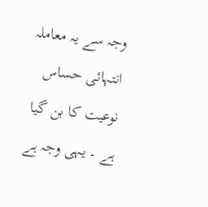وجہ سے یہ معاملہ انتہائی حساس نوعیت کا بن گیا ہے ۔ یہی وجہ ہے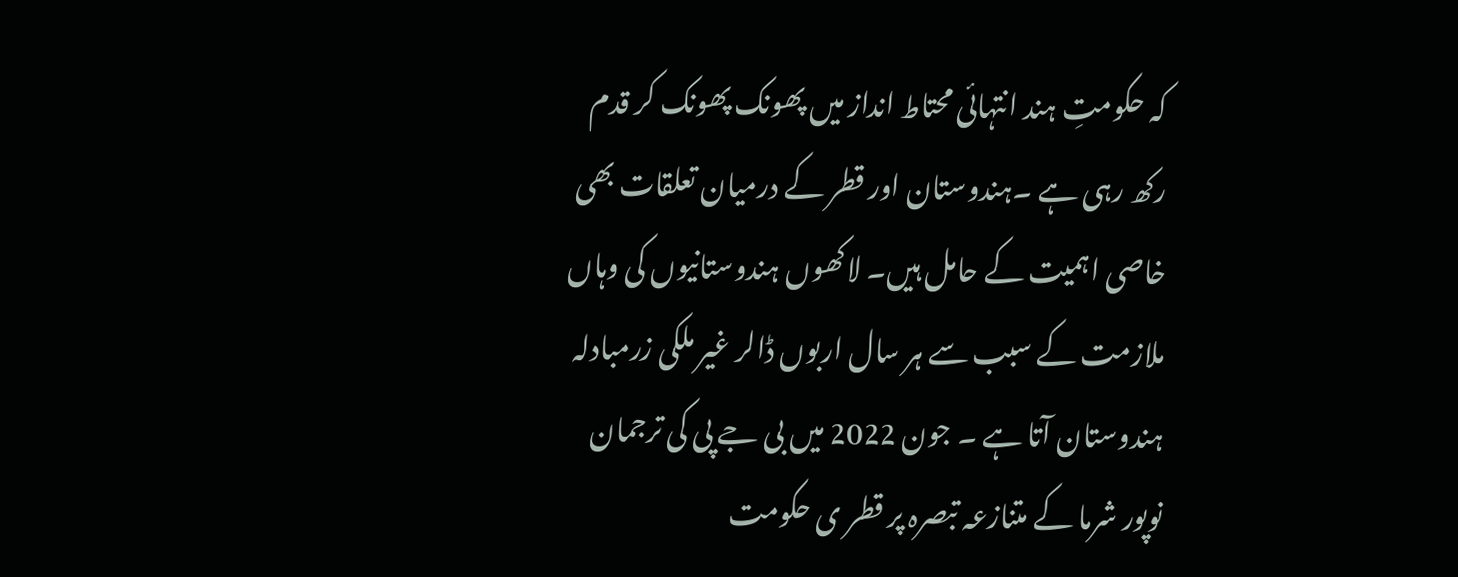کہ حکومتِ ہند انتہائی محتاط انداز میں پھونک پھونک کر قدم رکھ رہی ہے ۔ہندوستان اور قطر کے درمیان تعلقات بھی خاصی اہمیت کے حامل ہیں۔ لاکھوں ہندوستانیوں کی وہاں ملازمت کے سبب سے ہر سال اربوں ڈالر غیر ملکی زرمبادلہ ہندوستان آتا ہے ۔ جون 2022 میں بی جے پی کی ترجمان نوپور شرما کے متنازعہ تبصرہ پر قطر ی حکومت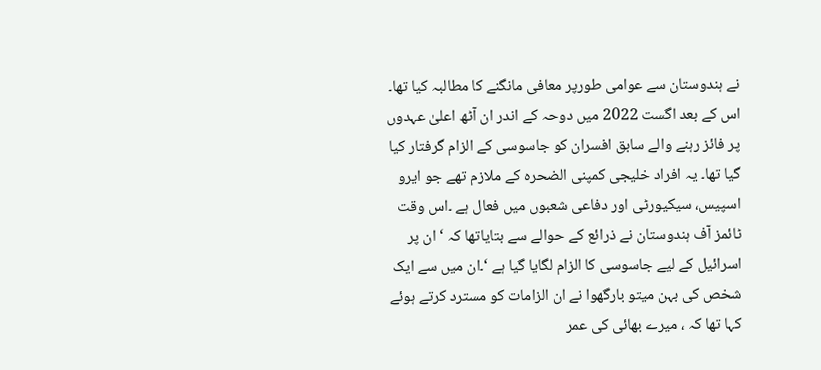نے ہندوستان سے عوامی طورپر معافی مانگنے کا مطالبہ کیا تھا۔ اس کے بعد اگست 2022 میں دوحہ کے اندر ان آٹھ اعلیٰ عہدوں پر فائز رہنے والے سابق افسران کو جاسوسی کے الزام گرفتار کیا گیا تھا۔ یہ افراد خلیجی کمپنی الضحرہ کے ملازم تھے جو ایرو اسپیس، سیکیورٹی اور دفاعی شعبوں میں فعال ہے ۔اس وقت ٹائمز آف ہندوستان نے ذرائع کے حوالے سے بتایاتھا کہ ‘ ان پر اسرائیل کے لیے جاسوسی کا الزام لگایا گیا ہے ‘۔ان میں سے ایک شخص کی بہن میتو بارگھوا نے ان الزامات کو مسترد کرتے ہوئے کہا تھا کہ ، میرے بھائی کی عمر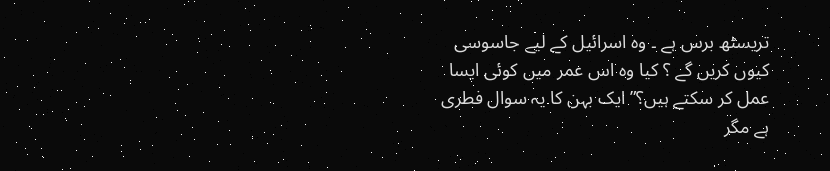تریسٹھ برس ہے ۔ وہ اسرائیل کے لیے جاسوسی کیوں کریں گے ؟ کیا وہ اس عمر میں کوئی ایسا عمل کر سکتے ہیں؟” ایک بہن کا یہ سوال فطری ہے مگر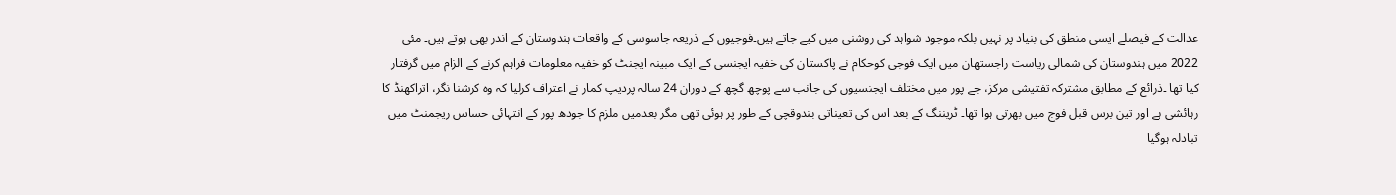عدالت کے فیصلے ایسی منطق کی بنیاد پر نہیں بلکہ موجود شواہد کی روشنی میں کیے جاتے ہیں۔فوجیوں کے ذریعہ جاسوسی کے واقعات ہندوستان کے اندر بھی ہوتے ہیں۔ مئی 2022 میں ہندوستان کی شمالی ریاست راجستھان میں ایک فوجی کوحکام نے پاکستان کی خفیہ ایجنسی کے ایک مبینہ ایجنٹ کو خفیہ معلومات فراہم کرنے کے الزام میں گرفتار کیا تھا ۔ذرائع کے مطابق مشترکہ تفتیشی مرکز، جے پور میں مختلف ایجنسیوں کی جانب سے پوچھ گچھ کے دوران 24 سالہ پردیپ کمار نے اعتراف کرلیا کہ وہ کرشنا نگر، اتراکھنڈ کا رہائشی ہے اور تین برس قبل فوج میں بھرتی ہوا تھا۔ ٹریننگ کے بعد اس کی تعیناتی بندوقچی کے طور پر ہوئی تھی مگر بعدمیں ملزم کا جودھ پور کے انتہائی حساس ریجمنٹ میں تبادلہ ہوگیا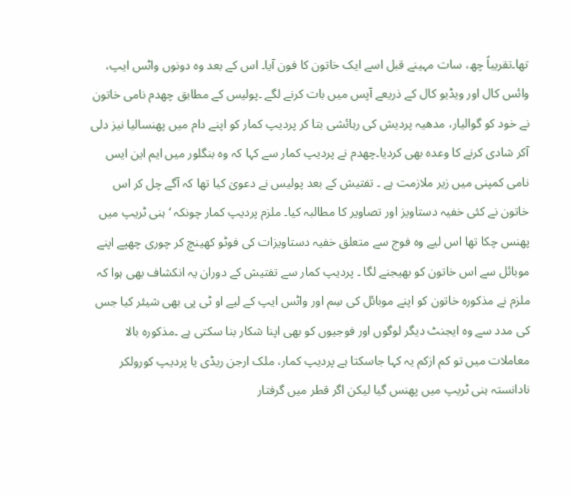تھا۔تقریباً چھ، سات مہینے قبل اسے ایک خاتون کا فون آیا۔ اس کے بعد وہ دونوں واٹس ایپ، وائس کال اور ویڈیو کال کے ذریعے آپس میں بات کرنے لگے ۔پولیس کے مطابق چھدم نامی خاتون نے خود کو گوالیار، مدھیہ پردیش کی رہائشی بتا کر پردیپ کمار کو اپنے دام میں پھنسالیا نیز دلی آکر شادی کرنے کا وعدہ بھی کردیا۔چھدم نے پردیپ کمار سے کہا کہ وہ بنگلور میں ایم این ایس نامی کمپنی میں زیر ملازمت ہے ۔ تفتیش کے بعد پولیس نے دعویٰ کیا تھا کہ آگے چل کر اس خاتون نے کئی خفیہ دستاویز اور تصاویر کا مطالبہ کیا۔ ملزم پردیپ کمار چونکہ ‘ہنی ٹریپ میں پھنس چکا تھا اس لیے وہ فوج سے متعلق خفیہ دستاویزات کی فوٹو کھینچ کر چوری چھپے اپنے موبائل سے اس خاتون کو بھیجنے لگا ۔ پردیپ کمار سے تفتیش کے دوران یہ انکشاف بھی ہوا کہ ملزم نے مذکورہ خاتون کو اپنے موبائل کی سِم اور واٹس ایپ کے لیے او ٹی پی بھی شیئر کیا جس کی مدد سے وہ ایجنٹ دیگر لوگوں اور فوجیوں کو بھی اپنا شکار بنا سکتی ہے ۔مذکورہ بالا معاملات میں تو کم ازکم یہ کہا جاسکتا ہے پردیپ کمار، ملک ارجن ریڈی یا پردیپ کورولکر نادانستہ ہنی ٹریپ میں پھنس گیا لیکن اگر قطر میں گرفتار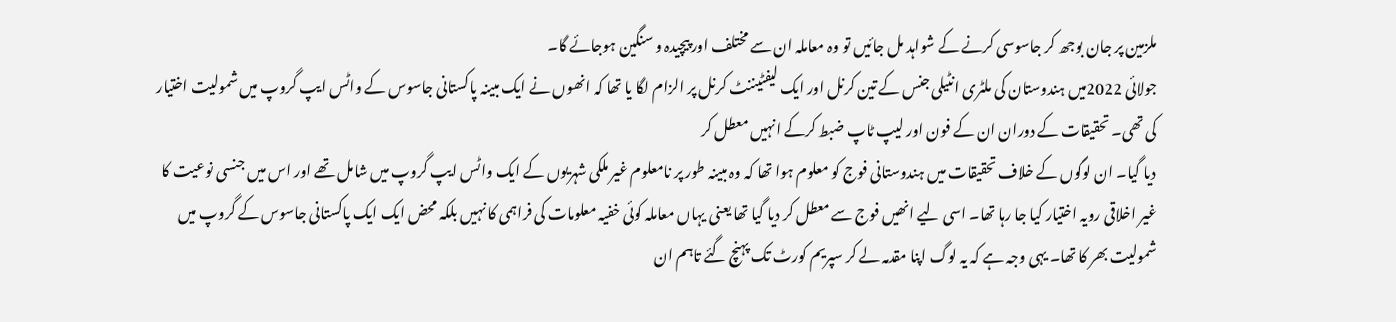ملزمین پر جان بوجھ کر جاسوسی کرنے کے شواہد مل جائیں تو وہ معاملہ ان سے مختلف اور پیچیدہ و سنگین ہوجائے گا۔
جولائی 2022میں ہندوستان کی ملٹری انٹیلی جنس کے تین کرنل اور ایک لیفٹیننٹ کرنل پر الزام لگا یا تھا کہ انھوں نے ایک مبینہ پاکستانی جاسوس کے واٹس ایپ گروپ میں شمولیت اختیار کی تھی۔ تحقیقات کے دوران ان کے فون اور لیپ ٹاپ ضبط کرکے انہیں معطل کر
دیا گیا۔ ان لوگوں کے خلاف تحقیقات میں ہندوستانی فوج کو معلوم ہوا تھا کہ وہ مبینہ طور پر نامعلوم غیر ملکی شہریوں کے ایک واٹس ایپ گروپ میں شامل تھے اور اس میں جنسی نوعیت کا غیر اخلاقی رویہ اختیار کیا جا رہا تھا۔ اسی لیے انھیں فوج سے معطل کر دیا گیا تھا یعنی یہاں معاملہ کوئی خفیہ معلومات کی فراہمی کا نہیں بلکہ محض ایک ایک پاکستانی جاسوس کے گروپ میں شمولیت بھر کا تھا۔ یہی وجہ ہے کہ یہ لوگ اپنا مقدمہ لے کر سپریم کورٹ تک پہنچ گئے تاہم ان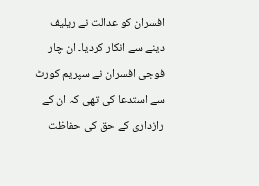افسران کو عدالت نے ریلیف دینے سے انکار کردیا۔ ان چار فوجی افسران نے سپریم کورٹ سے استدعا کی تھی کہ ان کے رازداری کے حق کی حفاظت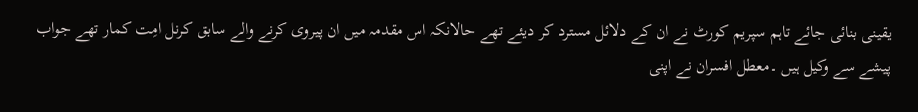یقینی بنائی جائے تاہم سپریم کورٹ نے ان کے دلائل مسترد کر دیئے تھے حالانکہ اس مقدمہ میں ان پیروی کرنے والے سابق کرنل امِت کمار تھے جواب پیشے سے وکیل ہیں ۔معطل افسران نے اپنی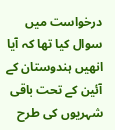درخواست میں سوال کیا تھا کہ آیا انھیں ہندوستان کے آئین کے تحت باقی شہریوں کی طرح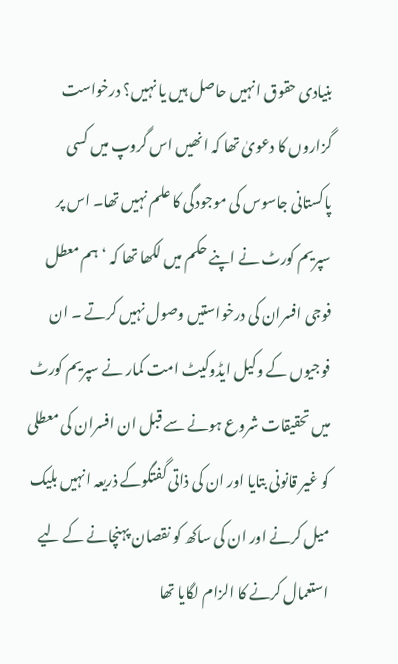بنیادی حقوق انہیں حاصل ہیں یا نہیں؟ درخواست گزاروں کا دعویٰ تھا کہ انھیں اس گروپ میں کسی پاکستانی جاسوس کی موجودگی کا علم نہیں تھا۔ اس پر سپریم کورٹ نے اپنے حکم میں لکھا تھا کہ ‘ہم معطل فوجی افسران کی درخواستیں وصول نہیں کرتے ۔ ان فوجیوں کے وکیل ایڈوکیٹ امت کمار نے سپریم کورٹ میں تحقیقات شروع ہونے سے قبل ان افسران کی معطلی کو غیر قانونی بتایا اور ان کی ذاتی گفتگوکے ذریعہ انہیں بلیک میل کرنے اور ان کی ساکھ کو نقصان پہنچانے کے لیے استعمال کرنے کا الزام لگایا تھا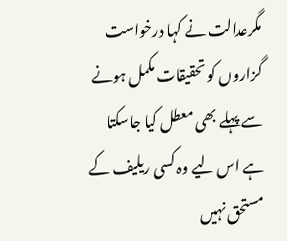مگرعدالت نے کہا درخواست گزاروں کو تحقیقات مکمل ہونے سے پہلے بھی معطل کیا جاسکتا ہے اس لیے وہ کسی ریلیف کے مستحق نہیں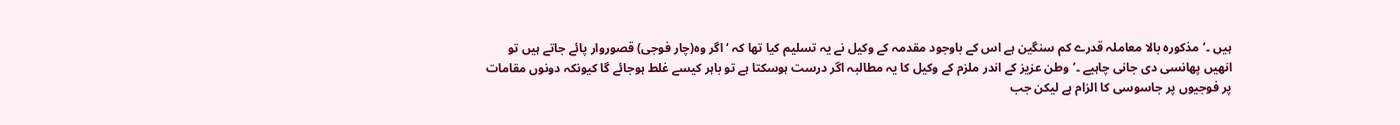ہیں ۔’مذکورہ بالا معاملہ قدرے کم سنگین ہے اس کے باوجود مقدمہ کے وکیل نے یہ تسلیم کیا تھا کہ ‘اگر وہ(چار فوجی) قصوروار پائے جاتے ہیں تو انھیں پھانسی دی جانی چاہیے ۔’وطن عزیز کے اندر ملزم کے وکیل کا یہ مطالبہ اگر درست ہوسکتا ہے تو باہر کیسے غلط ہوجائے گا کیونکہ دونوں مقامات پر فوجیوں پر جاسوسی کا الزام ہے لیکن جب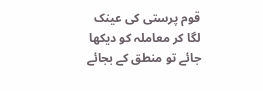قوم پرستی کی عینک لگا کر معاملہ کو دیکھا جائے تو منطق کے بجائے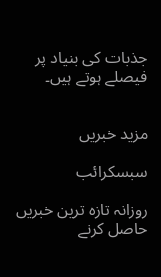جذبات کی بنیاد پر فیصلے ہوتے ہیں۔


مزید خبریں

سبسکرائب

روزانہ تازہ ترین خبریں حاصل کرنے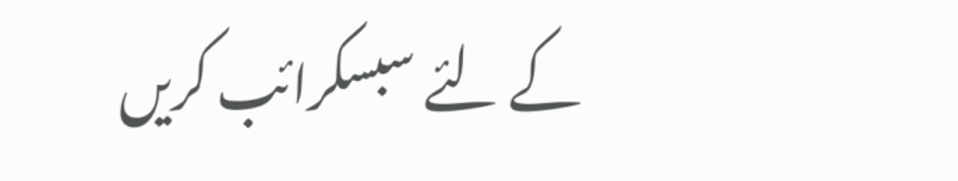کے لئے سبسکرائب کریں